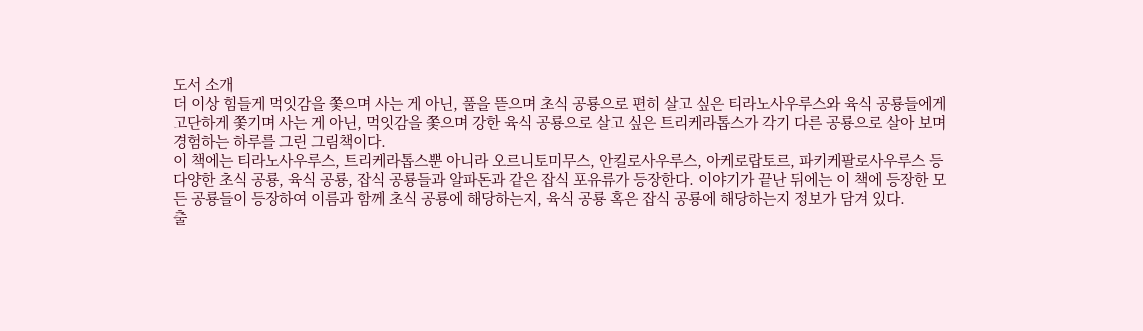도서 소개
더 이상 힘들게 먹잇감을 쫓으며 사는 게 아닌, 풀을 뜯으며 초식 공룡으로 편히 살고 싶은 티라노사우루스와 육식 공룡들에게 고단하게 쫓기며 사는 게 아닌, 먹잇감을 쫓으며 강한 육식 공룡으로 살고 싶은 트리케라톱스가 각기 다른 공룡으로 살아 보며 경험하는 하루를 그린 그림책이다.
이 책에는 티라노사우루스, 트리케라톱스뿐 아니라 오르니토미무스, 안킬로사우루스, 아케로랍토르, 파키케팔로사우루스 등 다양한 초식 공룡, 육식 공룡, 잡식 공룡들과 알파돈과 같은 잡식 포유류가 등장한다. 이야기가 끝난 뒤에는 이 책에 등장한 모든 공룡들이 등장하여 이름과 함께 초식 공룡에 해당하는지, 육식 공룡 혹은 잡식 공룡에 해당하는지 정보가 담겨 있다.
출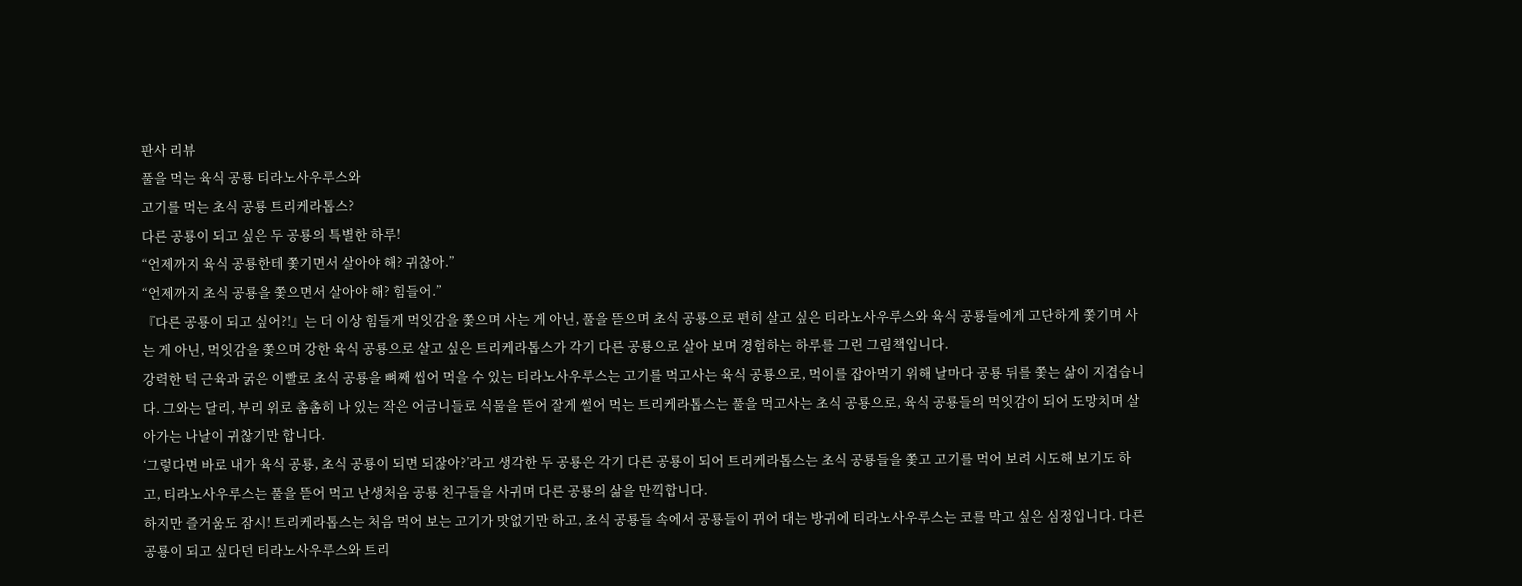판사 리뷰
풀을 먹는 육식 공룡 티라노사우루스와
고기를 먹는 초식 공룡 트리케라톱스?
다른 공룡이 되고 싶은 두 공룡의 특별한 하루!
“언제까지 육식 공룡한테 쫓기면서 살아야 해? 귀찮아.”
“언제까지 초식 공룡을 쫓으면서 살아야 해? 힘들어.”
『다른 공룡이 되고 싶어?!』는 더 이상 힘들게 먹잇감을 쫓으며 사는 게 아닌, 풀을 뜯으며 초식 공룡으로 편히 살고 싶은 티라노사우루스와 육식 공룡들에게 고단하게 쫓기며 사는 게 아닌, 먹잇감을 쫓으며 강한 육식 공룡으로 살고 싶은 트리케라톱스가 각기 다른 공룡으로 살아 보며 경험하는 하루를 그린 그림책입니다.
강력한 턱 근육과 굵은 이빨로 초식 공룡을 뼈째 씹어 먹을 수 있는 티라노사우루스는 고기를 먹고사는 육식 공룡으로, 먹이를 잡아먹기 위해 날마다 공룡 뒤를 쫓는 삶이 지겹습니다. 그와는 달리, 부리 위로 촘촘히 나 있는 작은 어금니들로 식물을 뜯어 잘게 썰어 먹는 트리케라톱스는 풀을 먹고사는 초식 공룡으로, 육식 공룡들의 먹잇감이 되어 도망치며 살아가는 나날이 귀찮기만 합니다.
‘그렇다면 바로 내가 육식 공룡, 초식 공룡이 되면 되잖아?’라고 생각한 두 공룡은 각기 다른 공룡이 되어 트리케라톱스는 초식 공룡들을 쫓고 고기를 먹어 보려 시도해 보기도 하고, 티라노사우루스는 풀을 뜯어 먹고 난생처음 공룡 친구들을 사귀며 다른 공룡의 삶을 만끽합니다.
하지만 즐거움도 잠시! 트리케라톱스는 처음 먹어 보는 고기가 맛없기만 하고, 초식 공룡들 속에서 공룡들이 뀌어 대는 방귀에 티라노사우루스는 코를 막고 싶은 심정입니다. 다른 공룡이 되고 싶다던 티라노사우루스와 트리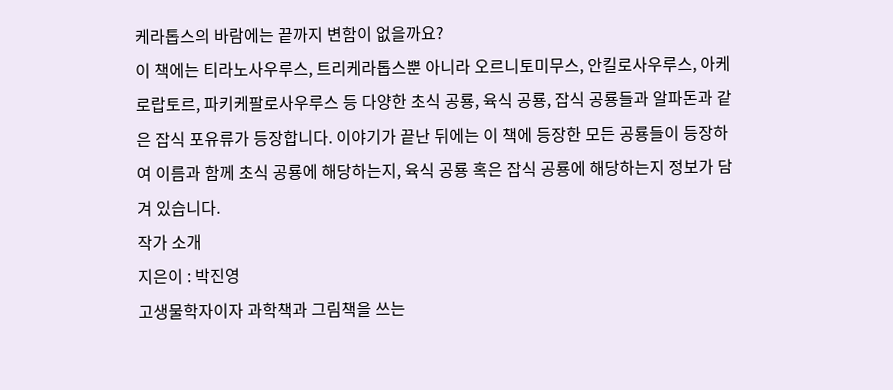케라톱스의 바람에는 끝까지 변함이 없을까요?
이 책에는 티라노사우루스, 트리케라톱스뿐 아니라 오르니토미무스, 안킬로사우루스, 아케로랍토르, 파키케팔로사우루스 등 다양한 초식 공룡, 육식 공룡, 잡식 공룡들과 알파돈과 같은 잡식 포유류가 등장합니다. 이야기가 끝난 뒤에는 이 책에 등장한 모든 공룡들이 등장하여 이름과 함께 초식 공룡에 해당하는지, 육식 공룡 혹은 잡식 공룡에 해당하는지 정보가 담겨 있습니다.
작가 소개
지은이 : 박진영
고생물학자이자 과학책과 그림책을 쓰는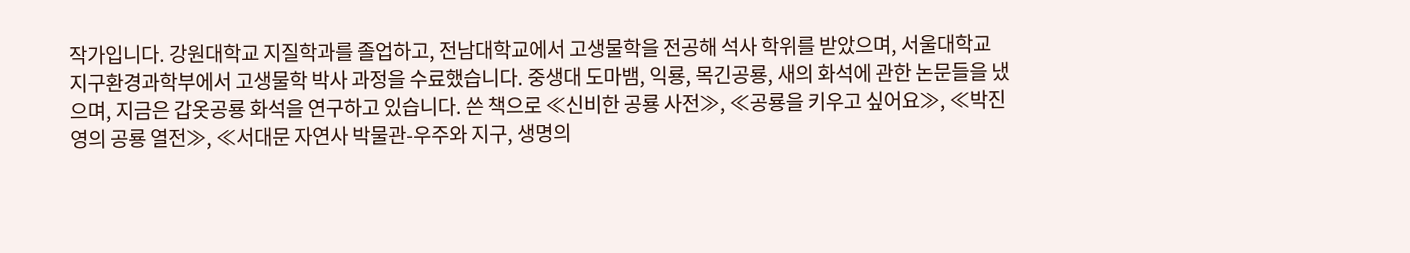작가입니다. 강원대학교 지질학과를 졸업하고, 전남대학교에서 고생물학을 전공해 석사 학위를 받았으며, 서울대학교 지구환경과학부에서 고생물학 박사 과정을 수료했습니다. 중생대 도마뱀, 익룡, 목긴공룡, 새의 화석에 관한 논문들을 냈으며, 지금은 갑옷공룡 화석을 연구하고 있습니다. 쓴 책으로 ≪신비한 공룡 사전≫, ≪공룡을 키우고 싶어요≫, ≪박진영의 공룡 열전≫, ≪서대문 자연사 박물관-우주와 지구, 생명의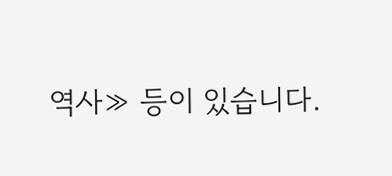역사≫ 등이 있습니다.